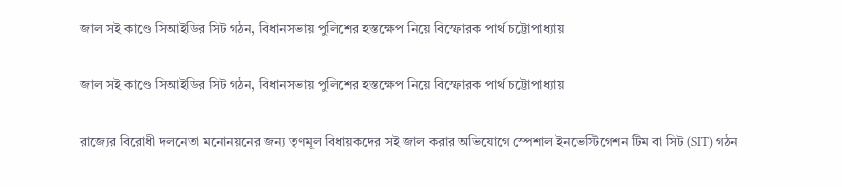জাল সই কাণ্ডে সিআইডির সিট গঠন, বিধানসভায় পুলিশের হস্তক্ষেপ নিয়ে বিস্ফোরক পার্থ চট্টোপাধ্যায়

জাল সই কাণ্ডে সিআইডির সিট গঠন, বিধানসভায় পুলিশের হস্তক্ষেপ নিয়ে বিস্ফোরক পার্থ চট্টোপাধ্যায়

রাজ্যের বিরোধী দলনেতা মনোনয়নের জন্য তৃণমূল বিধায়কদের সই জাল করার অভিযোগে স্পেশাল ইনভেস্টিগেশন টিম বা সিট (SIT) গঠন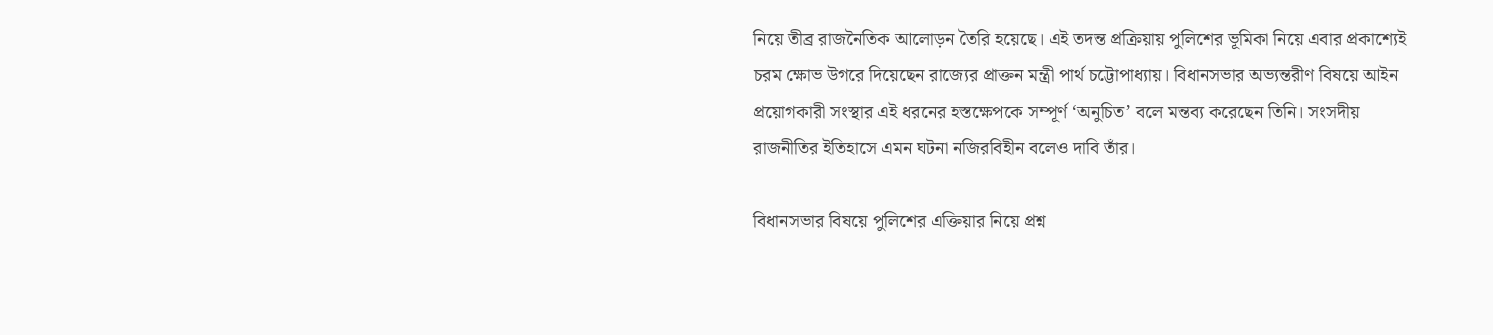নিয়ে তীব্র রাজনৈতিক আলোড়ন তৈরি হয়েছে। এই তদন্ত প্রক্রিয়ায় পুলিশের ভূমিকা নিয়ে এবার প্রকাশ্যেই চরম ক্ষোভ উগরে দিয়েছেন রাজ্যের প্রাক্তন মন্ত্রী পার্থ চট্টোপাধ্যায়। বিধানসভার অভ্যন্তরীণ বিষয়ে আইন প্রয়োগকারী সংস্থার এই ধরনের হস্তক্ষেপকে সম্পূর্ণ ‘অনুচিত’ বলে মন্তব্য করেছেন তিনি। সংসদীয় রাজনীতির ইতিহাসে এমন ঘটনা নজিরবিহীন বলেও দাবি তাঁর।

বিধানসভার বিষয়ে পুলিশের এক্তিয়ার নিয়ে প্রশ্ন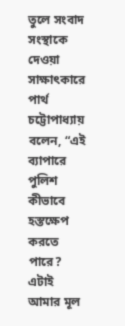তুলে সংবাদ সংস্থাকে দেওয়া সাক্ষাৎকারে পার্থ চট্টোপাধ্যায় বলেন, “এই ব্যাপারে পুলিশ কীভাবে হস্তক্ষেপ করতে পারে? এটাই আমার মূল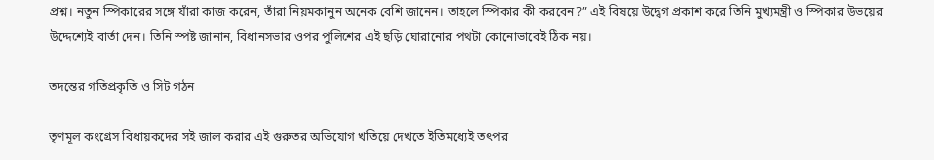প্রশ্ন। নতুন স্পিকারের সঙ্গে যাঁরা কাজ করেন, তাঁরা নিয়মকানুন অনেক বেশি জানেন। তাহলে স্পিকার কী করবেন?” এই বিষয়ে উদ্বেগ প্রকাশ করে তিনি মুখ্যমন্ত্রী ও স্পিকার উভয়ের উদ্দেশ্যেই বার্তা দেন। তিনি স্পষ্ট জানান, বিধানসভার ওপর পুলিশের এই ছড়ি ঘোরানোর পথটা কোনোভাবেই ঠিক নয়।

তদন্তের গতিপ্রকৃতি ও সিট গঠন

তৃণমূল কংগ্রেস বিধায়কদের সই জাল করার এই গুরুতর অভিযোগ খতিয়ে দেখতে ইতিমধ্যেই তৎপর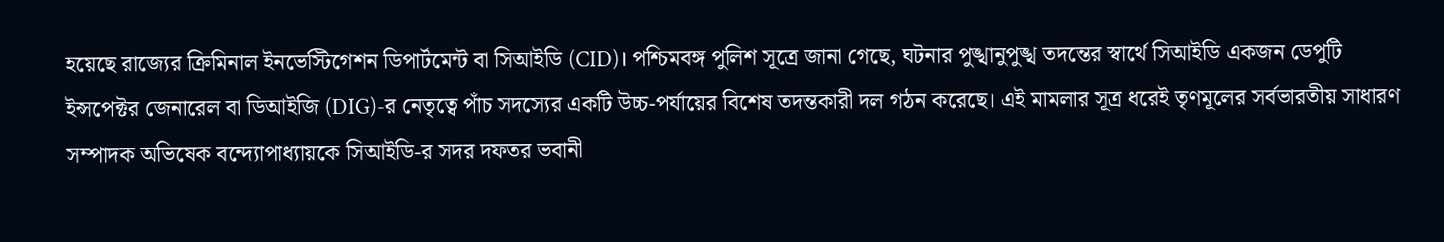হয়েছে রাজ্যের ক্রিমিনাল ইনভেস্টিগেশন ডিপার্টমেন্ট বা সিআইডি (CID)। পশ্চিমবঙ্গ পুলিশ সূত্রে জানা গেছে, ঘটনার পুঙ্খানুপুঙ্খ তদন্তের স্বার্থে সিআইডি একজন ডেপুটি ইন্সপেক্টর জেনারেল বা ডিআইজি (DIG)-র নেতৃত্বে পাঁচ সদস্যের একটি উচ্চ-পর্যায়ের বিশেষ তদন্তকারী দল গঠন করেছে। এই মামলার সূত্র ধরেই তৃণমূলের সর্বভারতীয় সাধারণ সম্পাদক অভিষেক বন্দ্যোপাধ্যায়কে সিআইডি-র সদর দফতর ভবানী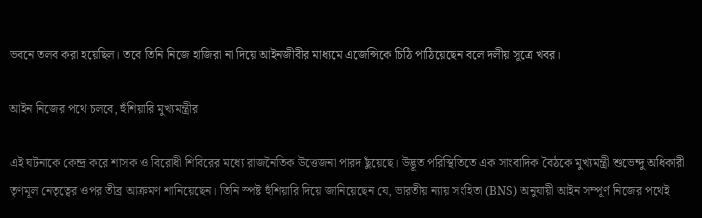ভবনে তলব করা হয়েছিল। তবে তিনি নিজে হাজিরা না দিয়ে আইনজীবীর মাধ্যমে এজেন্সিকে চিঠি পাঠিয়েছেন বলে দলীয় সূত্রে খবর।

আইন নিজের পথে চলবে, হুঁশিয়ারি মুখ্যমন্ত্রীর

এই ঘটনাকে কেন্দ্র করে শাসক ও বিরোধী শিবিরের মধ্যে রাজনৈতিক উত্তেজনা পারদ ছুঁয়েছে। উদ্ভূত পরিস্থিতিতে এক সাংবাদিক বৈঠকে মুখ্যমন্ত্রী শুভেন্দু অধিকারী তৃণমূল নেতৃত্বের ওপর তীব্র আক্রমণ শানিয়েছেন। তিনি স্পষ্ট হুঁশিয়ারি দিয়ে জানিয়েছেন যে, ভারতীয় ন্যায় সংহিতা (BNS) অনুযায়ী আইন সম্পূর্ণ নিজের পথেই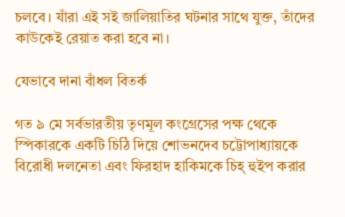চলবে। যাঁরা এই সই জালিয়াতির ঘটনার সাথে যুক্ত, তাঁদের কাউকেই রেয়াত করা হবে না।

যেভাবে দানা বাঁধল বিতর্ক

গত ৯ মে সর্বভারতীয় তৃণমূল কংগ্রেসের পক্ষ থেকে স্পিকারকে একটি চিঠি দিয়ে শোভনদেব চট্টোপাধ্যায়কে বিরোধী দলনেতা এবং ফিরহাদ হাকিমকে চিহ্ হুইপ করার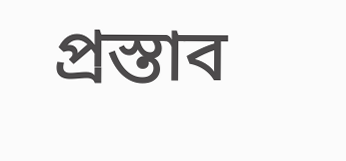প্রস্তাব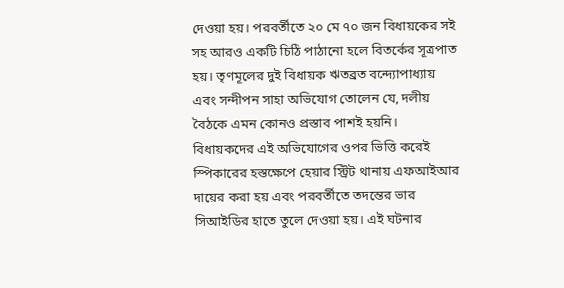দেওয়া হয়। পরবর্তীতে ২০ মে ৭০ জন বিধায়কের সই সহ আরও একটি চিঠি পাঠানো হলে বিতর্কের সূত্রপাত হয়। তৃণমূলের দুই বিধায়ক ঋতব্রত বন্দ্যোপাধ্যায় এবং সন্দীপন সাহা অভিযোগ তোলেন যে, দলীয় বৈঠকে এমন কোনও প্রস্তাব পাশই হয়নি। বিধায়কদের এই অভিযোগের ওপর ভিত্তি করেই স্পিকারের হস্তক্ষেপে হেয়ার স্ট্রিট থানায় এফআইআর দায়ের করা হয় এবং পরবর্তীতে তদন্তের ভার সিআইডির হাতে তুলে দেওয়া হয়। এই ঘটনার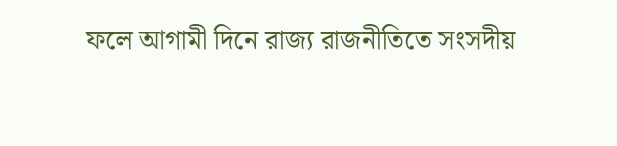ফলে আগামী দিনে রাজ্য রাজনীতিতে সংসদীয়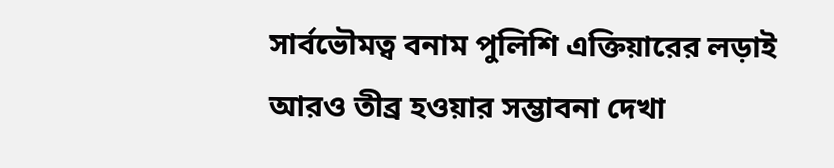সার্বভৌমত্ব বনাম পুলিশি এক্তিয়ারের লড়াই আরও তীব্র হওয়ার সম্ভাবনা দেখা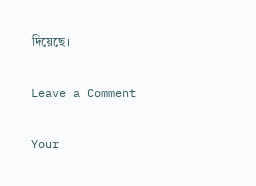দিয়েছে।

Leave a Comment

Your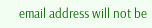email address will not be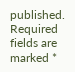published. Required fields are marked *